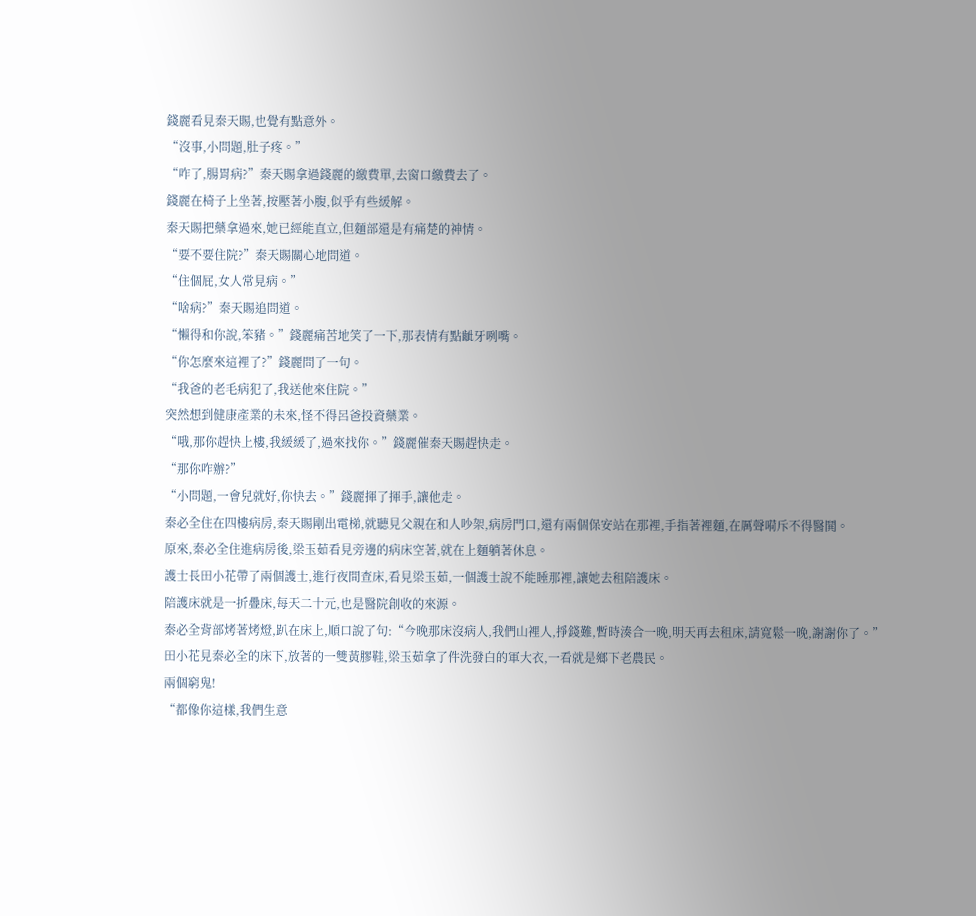錢麗看見秦天賜,也覺有點意外。
“沒事,小問題,肚子疼。”
“咋了,腸胃病?”秦天賜拿過錢麗的繳費單,去窗口繳費去了。
錢麗在椅子上坐著,按壓著小腹,似乎有些緩解。
秦天賜把藥拿過來,她已經能直立,但麵部還是有痛楚的神情。
“要不要住院?”秦天賜關心地問道。
“住個屁,女人常見病。”
“啥病?”秦天賜追問道。
“懶得和你說,笨豬。”錢麗痛苦地笑了一下,那表情有點齜牙咧嘴。
“你怎麼來這裡了?”錢麗問了一句。
“我爸的老毛病犯了,我送他來住院。”
突然想到健康產業的未來,怪不得呂爸投資藥業。
“哦,那你趕快上樓,我緩緩了,過來找你。”錢麗催秦天賜趕快走。
“那你咋辦?”
“小問題,一會兒就好,你快去。”錢麗揮了揮手,讓他走。
秦必全住在四樓病房,秦天賜剛出電梯,就聽見父親在和人吵架,病房門口,還有兩個保安站在那裡,手指著裡麵,在厲聲嗬斥不得醫鬨。
原來,秦必全住進病房後,梁玉茹看見旁邊的病床空著,就在上麵躺著休息。
護士長田小花帶了兩個護士,進行夜間查床,看見梁玉茹,一個護士說不能睡那裡,讓她去租陪護床。
陪護床就是一折疊床,每天二十元,也是醫院創收的來源。
秦必全背部烤著烤燈,趴在床上,順口說了句:“今晚那床沒病人,我們山裡人,掙錢難,暫時湊合一晚,明天再去租床,請寬鬆一晚,謝謝你了。”
田小花見秦必全的床下,放著的一雙黃膠鞋,梁玉茹拿了件洗發白的軍大衣,一看就是鄉下老農民。
兩個窮鬼!
“都像你這樣,我們生意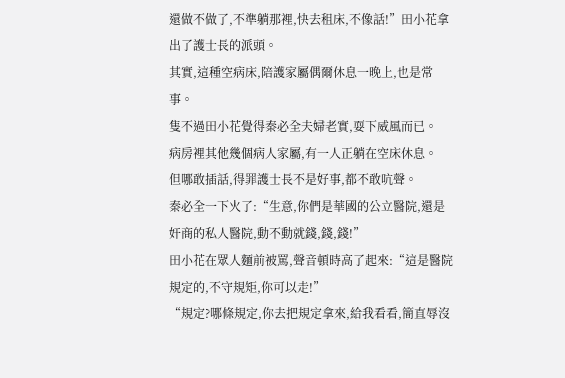還做不做了,不準躺那裡,快去租床,不像話!”田小花拿出了護士長的派頭。
其實,這種空病床,陪護家屬偶爾休息一晚上,也是常事。
隻不過田小花覺得秦必全夫婦老實,耍下威風而已。
病房裡其他幾個病人家屬,有一人正躺在空床休息。
但哪敢插話,得罪護士長不是好事,都不敢吭聲。
秦必全一下火了:“生意,你們是華國的公立醫院,還是奸商的私人醫院,動不動就錢,錢,錢!”
田小花在眾人麵前被罵,聲音頓時高了起來:“這是醫院規定的,不守規矩,你可以走!”
“規定?哪條規定,你去把規定拿來,給我看看,簡直辱沒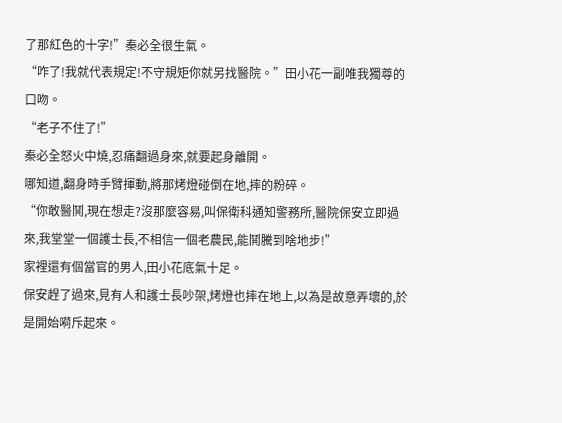了那紅色的十字!”秦必全很生氣。
“咋了!我就代表規定!不守規矩你就另找醫院。”田小花一副唯我獨尊的口吻。
“老子不住了!”
秦必全怒火中燒,忍痛翻過身來,就要起身離開。
哪知道,翻身時手臂揮動,將那烤燈碰倒在地,摔的粉碎。
“你敢醫鬨,現在想走?沒那麼容易,叫保衛科通知警務所,醫院保安立即過來,我堂堂一個護士長,不相信一個老農民,能鬨騰到啥地步!”
家裡還有個當官的男人,田小花底氣十足。
保安趕了過來,見有人和護士長吵架,烤燈也摔在地上,以為是故意弄壞的,於是開始嗬斥起來。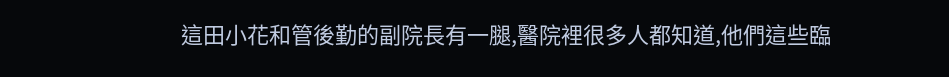這田小花和管後勤的副院長有一腿,醫院裡很多人都知道,他們這些臨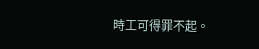時工可得罪不起。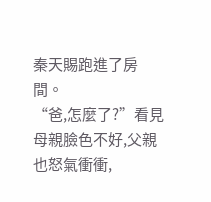秦天賜跑進了房間。
“爸,怎麼了?”看見母親臉色不好,父親也怒氣衝衝,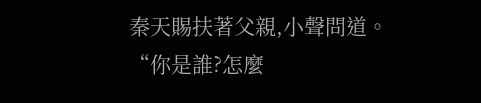秦天賜扶著父親,小聲問道。
“你是誰?怎麼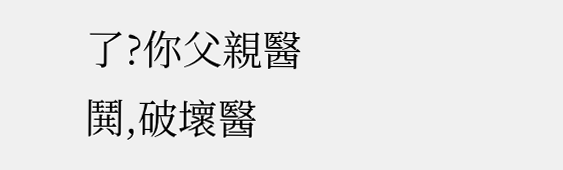了?你父親醫鬨,破壞醫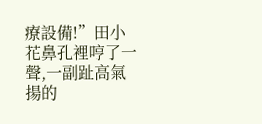療設備!”田小花鼻孔裡哼了一聲,一副趾高氣揚的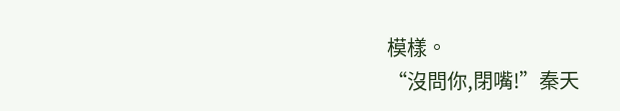模樣。
“沒問你,閉嘴!”秦天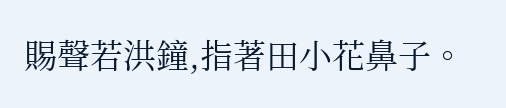賜聲若洪鐘,指著田小花鼻子。